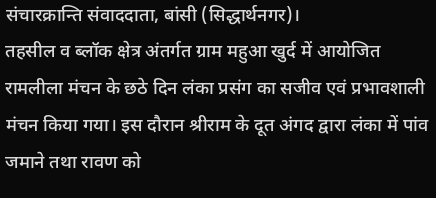संचारक्रान्ति संवाददाता, बांसी (सिद्धार्थनगर)।
तहसील व ब्लॉक क्षेत्र अंतर्गत ग्राम महुआ खुर्द में आयोजित रामलीला मंचन के छठे दिन लंका प्रसंग का सजीव एवं प्रभावशाली मंचन किया गया। इस दौरान श्रीराम के दूत अंगद द्वारा लंका में पांव जमाने तथा रावण को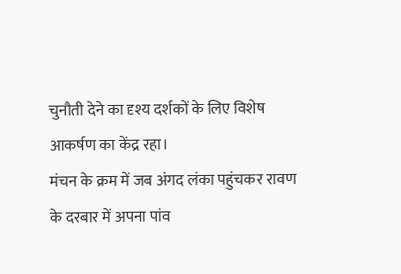चुनौती देने का दृश्य दर्शकों के लिए विशेष आकर्षण का केंद्र रहा।
मंचन के क्रम में जब अंगद लंका पहुंचकर रावण के दरबार में अपना पांव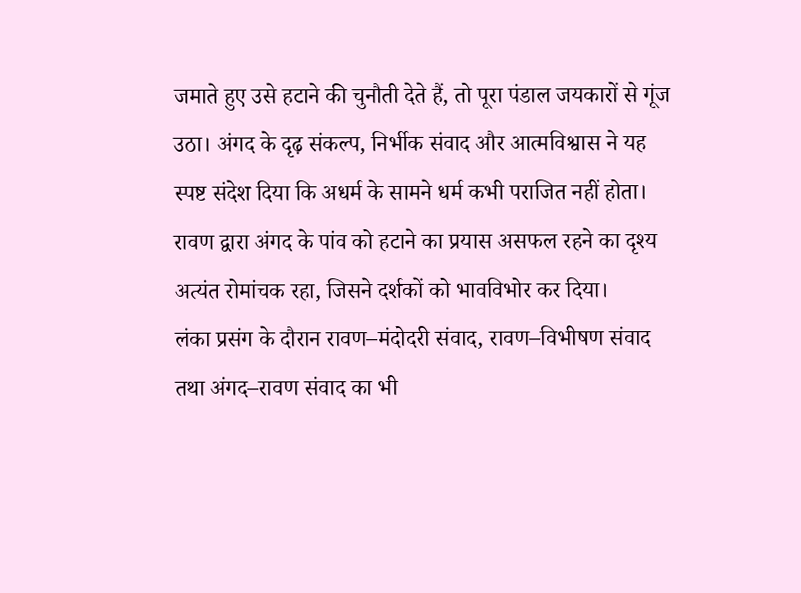जमाते हुए उसे हटाने की चुनौती देते हैं, तो पूरा पंडाल जयकारों से गूंज उठा। अंगद के दृढ़ संकल्प, निर्भीक संवाद और आत्मविश्वास ने यह स्पष्ट संदेश दिया कि अधर्म के सामने धर्म कभी पराजित नहीं होता। रावण द्वारा अंगद के पांव को हटाने का प्रयास असफल रहने का दृश्य अत्यंत रोमांचक रहा, जिसने दर्शकों को भावविभोर कर दिया।
लंका प्रसंग के दौरान रावण–मंदोदरी संवाद, रावण–विभीषण संवाद तथा अंगद–रावण संवाद का भी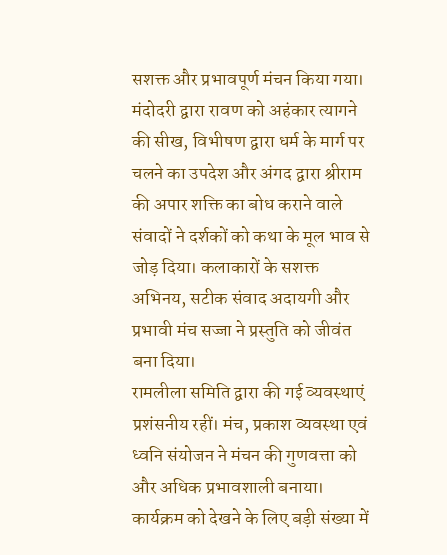सशक्त और प्रभावपूर्ण मंचन किया गया। मंदोदरी द्वारा रावण को अहंकार त्यागने की सीख, विभीषण द्वारा धर्म के मार्ग पर चलने का उपदेश और अंगद द्वारा श्रीराम की अपार शक्ति का बोध कराने वाले संवादों ने दर्शकों को कथा के मूल भाव से जोड़ दिया। कलाकारों के सशक्त अभिनय, सटीक संवाद अदायगी और प्रभावी मंच सज्जा ने प्रस्तुति को जीवंत बना दिया।
रामलीला समिति द्वारा की गई व्यवस्थाएं प्रशंसनीय रहीं। मंच, प्रकाश व्यवस्था एवं ध्वनि संयोजन ने मंचन की गुणवत्ता को और अधिक प्रभावशाली बनाया। कार्यक्रम को देखने के लिए बड़ी संख्या में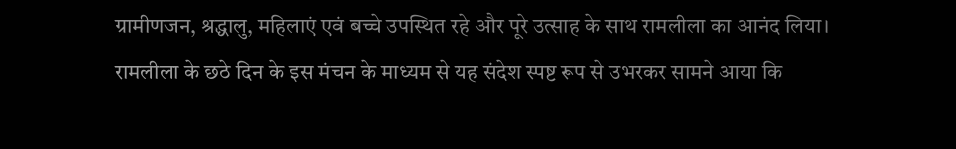ग्रामीणजन, श्रद्धालु, महिलाएं एवं बच्चे उपस्थित रहे और पूरे उत्साह के साथ रामलीला का आनंद लिया।
रामलीला के छठे दिन के इस मंचन के माध्यम से यह संदेश स्पष्ट रूप से उभरकर सामने आया कि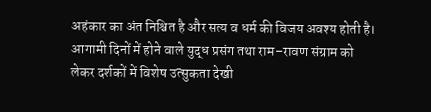अहंकार का अंत निश्चित है और सत्य व धर्म की विजय अवश्य होती है। आगामी दिनों में होने वाले युद्ध प्रसंग तथा राम–रावण संग्राम को लेकर दर्शकों में विशेष उत्सुकता देखी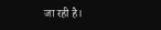जा रही है।